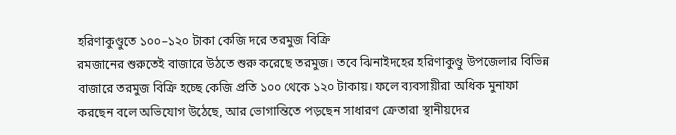হরিণাকুণ্ডুতে ১০০–১২০ টাকা কেজি দরে তরমুজ বিক্রি
রমজানের শুরুতেই বাজারে উঠতে শুরু করেছে তরমুজ। তবে ঝিনাইদহের হরিণাকুণ্ডু উপজেলার বিভিন্ন বাজারে তরমুজ বিক্রি হচ্ছে কেজি প্রতি ১০০ থেকে ১২০ টাকায়। ফলে ব্যবসায়ীরা অধিক মুনাফা করছেন বলে অভিযোগ উঠেছে, আর ভোগান্তিতে পড়ছেন সাধারণ ক্রেতারা স্থানীয়দের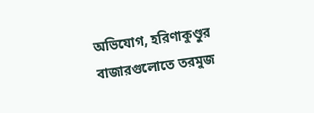অভিযোগ, হরিণাকুণ্ডুর বাজারগুলোতে তরমুজ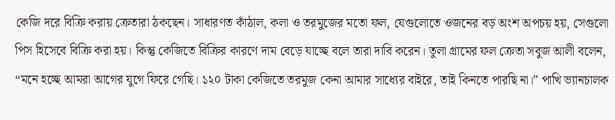কেজি দরে বিক্রি করায় ক্রেতারা ঠকছেন। সাধারণত কাঁঠাল, কলা ও তরমুজের মতো ফল, যেগুলোতে ওজনের বড় অংশ অপচয় হয়, সেগুলো পিস হিসেবে বিক্রি করা হয়। কিন্তু কেজিতে বিক্রির কারণে দাম বেড়ে যাচ্ছে বলে তারা দাবি করেন। তুলা গ্রামের ফল ক্রেতা সবুজ আলী বলেন, “মনে হচ্ছে আমরা আগের যুগে ফিরে গেছি। ১২০ টাকা কেজিতে তরমুজ কেনা আমার সাধ্যের বাইরে, তাই কিনতে পারছি না।” পাখি ভ্যানচালক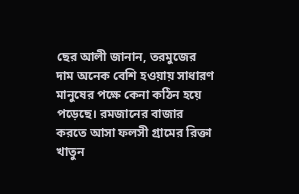ছের আলী জানান, তরমুজের দাম অনেক বেশি হওয়ায় সাধারণ মানুষের পক্ষে কেনা কঠিন হয়ে পড়েছে। রমজানের বাজার করতে আসা ফলসী গ্রামের রিক্তা খাতুন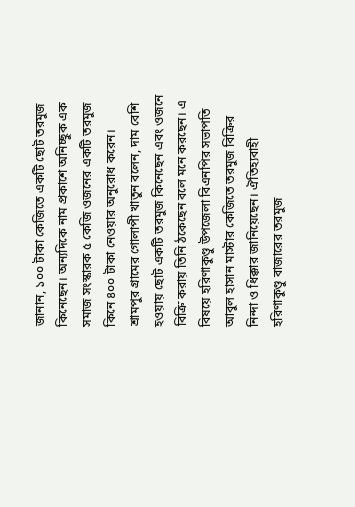জানান, ১০০ টাকা কেজিতে একটি ছোট তরমুজ কিনেছেন। অন্যদিকে নাম প্রকাশে অনিচ্ছুক এক সমাজ সংস্কারক ৫ কেজি ওজনের একটি তরমুজ কিনে ৪০০ টাকা নেওয়ার অনুরোধ করেন। শ্রামপুর গ্রামের গোলাপী খাতুন বলেন, দাম বেশি হওয়ায় ছোট একটি তরমুজ কিনেছেন এবং ওজনে বিক্রি করায় তিনি ঠকেছেন বলে মনে করছেন। এ বিষয়ে হরিণাকুণ্ডু উপজেলা বিএনপির সভাপতি আবুল হাসান মাস্টার কেজিতে তরমুজ বিক্রির নিন্দা ও ধিক্কার জানিয়েছেন। ঐতিহ্যবাহী হরিণাকুণ্ডু বাজারের তরমুজ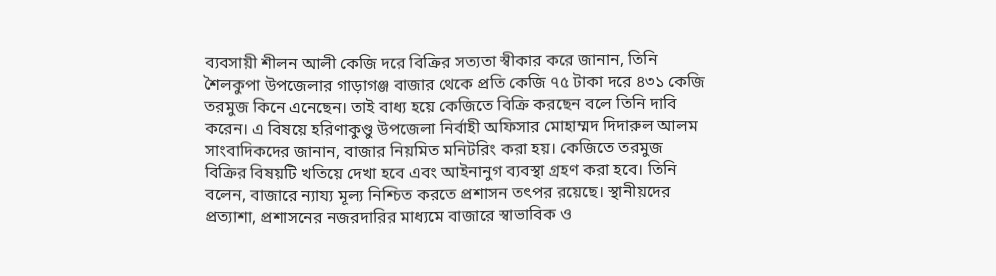ব্যবসায়ী শীলন আলী কেজি দরে বিক্রির সত্যতা স্বীকার করে জানান, তিনি শৈলকুপা উপজেলার গাড়াগঞ্জ বাজার থেকে প্রতি কেজি ৭৫ টাকা দরে ৪৩১ কেজি তরমুজ কিনে এনেছেন। তাই বাধ্য হয়ে কেজিতে বিক্রি করছেন বলে তিনি দাবি করেন। এ বিষয়ে হরিণাকুণ্ডু উপজেলা নির্বাহী অফিসার মোহাম্মদ দিদারুল আলম সাংবাদিকদের জানান, বাজার নিয়মিত মনিটরিং করা হয়। কেজিতে তরমুজ বিক্রির বিষয়টি খতিয়ে দেখা হবে এবং আইনানুগ ব্যবস্থা গ্রহণ করা হবে। তিনি বলেন, বাজারে ন্যায্য মূল্য নিশ্চিত করতে প্রশাসন তৎপর রয়েছে। স্থানীয়দের প্রত্যাশা, প্রশাসনের নজরদারির মাধ্যমে বাজারে স্বাভাবিক ও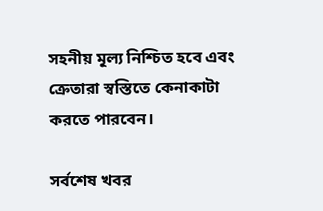সহনীয় মূল্য নিশ্চিত হবে এবং ক্রেতারা স্বস্তিতে কেনাকাটা করতে পারবেন।

সর্বশেষ খবর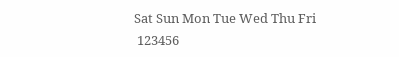Sat Sun Mon Tue Wed Thu Fri
 123456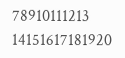78910111213
14151617181920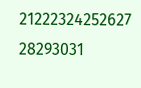21222324252627
28293031